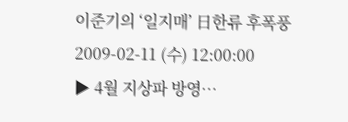이준기의 ‘일지매’ 日한류 후폭풍
2009-02-11 (수) 12:00:00
▶ 4월 지상파 방영…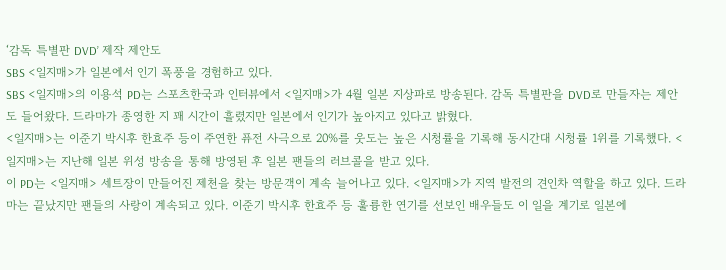‘감독 특별판 DVD’ 제작 제안도
SBS <일지매>가 일본에서 인기 폭풍을 경험하고 있다.
SBS <일지매>의 이용석 PD는 스포츠한국과 인터뷰에서 <일지매>가 4월 일본 지상파로 방송된다. 감독 특별판을 DVD로 만들자는 제안도 들어왔다. 드라마가 종영한 지 꽤 시간이 흘렸지만 일본에서 인기가 높아지고 있다고 밝혔다.
<일지매>는 이준기 박시후 한효주 등이 주연한 퓨전 사극으로 20%를 웃도는 높은 시청률을 기록해 동시간대 시청률 1위를 기록했다. <일지매>는 지난해 일본 위성 방송을 통해 방영된 후 일본 팬들의 러브콜을 받고 있다.
이 PD는 <일지매> 세트장이 만들어진 제천을 찾는 방문객이 계속 늘어나고 있다. <일지매>가 지역 발전의 견인차 역할을 하고 있다. 드라마는 끝났지만 팬들의 사랑이 계속되고 있다. 이준기 박시후 한효주 등 훌륭한 연기를 선보인 배우들도 이 일을 계기로 일본에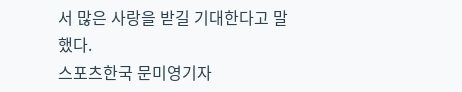서 많은 사랑을 받길 기대한다고 말했다.
스포츠한국 문미영기자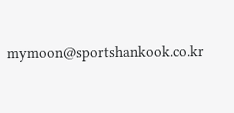mymoon@sportshankook.co.kr